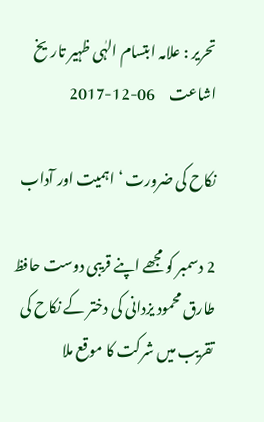تحریر : علامہ ابتسام الہٰی ظہیر تاریخ اشاعت     06-12-2017

نکاح کی ضرورت ‘ اہمیت اور آداب

2 دسمبر کو مجھے اپنے قریبی دوست حافظ طارق محمود یزدانی کی دختر کے نکاح کی تقریب میں شرکت کا موقع ملا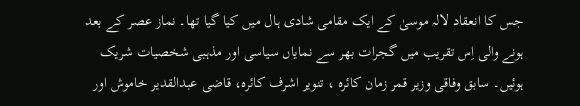جس کا انعقاد لالہ موسیٰ کے ایک مقامی شادی ہال میں کیا گیا تھا۔ نماز عصر کے بعد ہونے والی اِس تقریب میں گجرات بھر سے نمایاں سیاسی اور مذہبی شخصیات شریک ہوئیں۔ سابق وفاقی وزیر قمر زمان کائرہ ، تنویر اشرف کائرہ، قاضی عبدالقدیر خاموش اور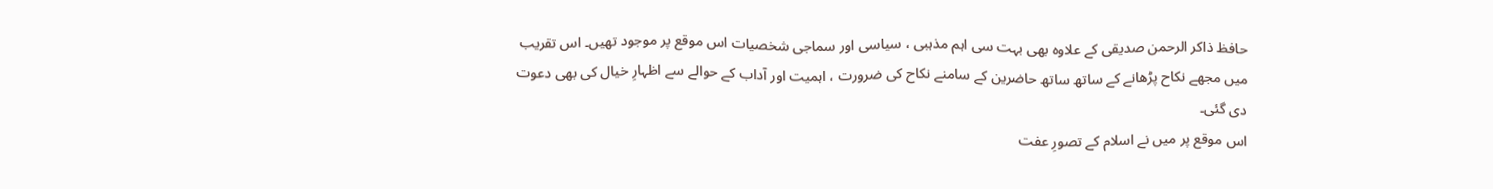حافظ ذاکر الرحمن صدیقی کے علاوہ بھی بہت سی اہم مذہبی ، سیاسی اور سماجی شخصیات اس موقع پر موجود تھیں۔ اس تقریب میں مجھے نکاح پڑھانے کے ساتھ ساتھ حاضرین کے سامنے نکاح کی ضرورت ، اہمیت اور آداب کے حوالے سے اظہارِ خیال کی بھی دعوت دی گئی۔
اس موقع پر میں نے اسلام کے تصورِ عفت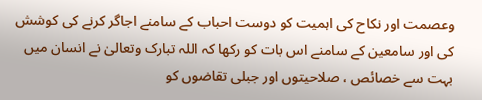وعصمت اور نکاح کی اہمیت کو دوست احباب کے سامنے اجاگر کرنے کی کوشش کی اور سامعین کے سامنے اس بات کو رکھا کہ اللہ تبارک وتعالیٰ نے انسان میں بہت سے خصائص ، صلاحیتوں اور جبلی تقاضوں کو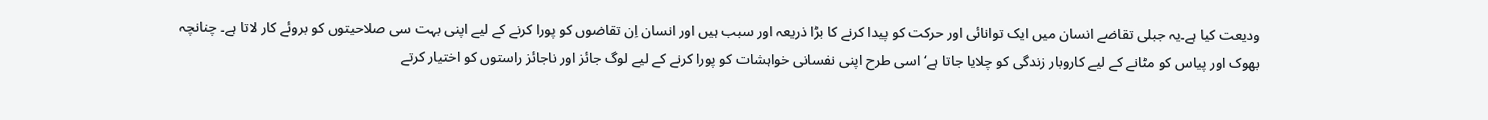ودیعت کیا ہے۔یہ جبلی تقاضے انسان میں ایک توانائی اور حرکت کو پیدا کرنے کا بڑا ذریعہ اور سبب ہیں اور انسان اِن تقاضوں کو پورا کرنے کے لیے اپنی بہت سی صلاحیتوں کو بروئے کار لاتا ہے۔ چنانچہ بھوک اور پیاس کو مٹانے کے لیے کاروبار زندگی کو چلایا جاتا ہے‘ اسی طرح اپنی نفسانی خواہشات کو پورا کرنے کے لیے لوگ جائز اور ناجائز راستوں کو اختیار کرتے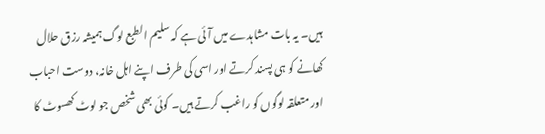ہیں۔ یہ بات مشاہدے میں آئی ہے کہ سلیم الطبع لوگ ہمیشہ رزق حلال کھانے کو ہی پسند کرتے اور اسی کی طرف اپنے اہل خانہ، دوست احباب اور متعلقہ لوگوں کو راغب کرتے ہیں۔ کوئی بھی شخص جو لوٹ کھسوٹ کا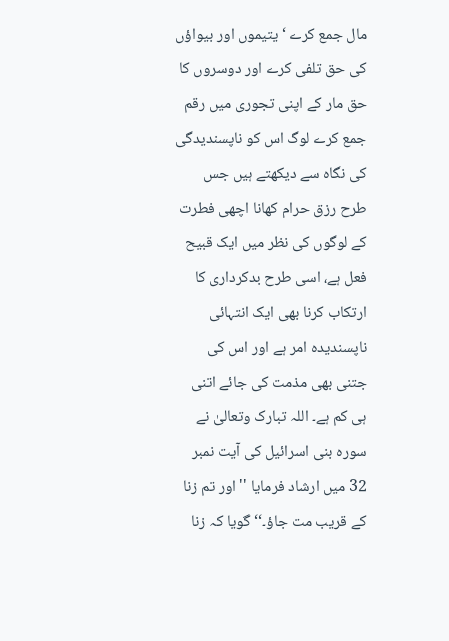مال جمع کرے ‘ یتیموں اور بیواؤں کی حق تلفی کرے اور دوسروں کا حق مار کے اپنی تجوری میں رقم جمع کرے لوگ اس کو ناپسندیدگی کی نگاہ سے دیکھتے ہیں جس طرح رزق حرام کھانا اچھی فطرت کے لوگوں کی نظر میں ایک قبیح فعل ہے، اسی طرح بدکرداری کا ارتکاب کرنا بھی ایک انتہائی ناپسندیدہ امر ہے اور اس کی جتنی بھی مذمت کی جائے اتنی ہی کم ہے۔ اللہ تبارک وتعالیٰ نے سورہ بنی اسرائیل کی آیت نمبر 32 میں ارشاد فرمایا ''اور تم زنا کے قریب مت جاؤ۔‘‘گویا کہ زنا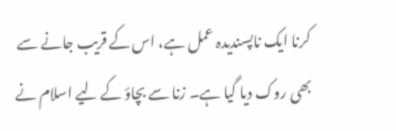کرنا ایک ناپسندیدہ عمل ہے، اس کے قریب جانے سے بھی روک دیا گیا ہے۔ زنا سے بچاؤ کے لیے اسلام نے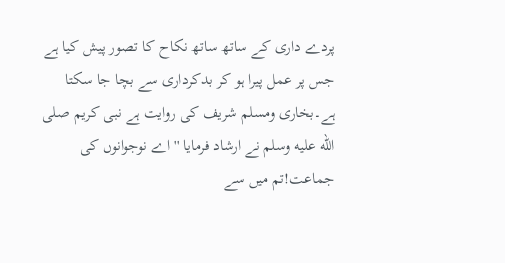پردے داری کے ساتھ ساتھ نکاح کا تصور پیش کیا ہے جس پر عمل پیرا ہو کر بدکرداری سے بچا جا سکتا ہے۔بخاری ومسلم شریف کی روایت ہے نبی کریم صلى الله عليه وسلم نے ارشاد فرمایا ''اے نوجوانوں کی جماعت!تم میں سے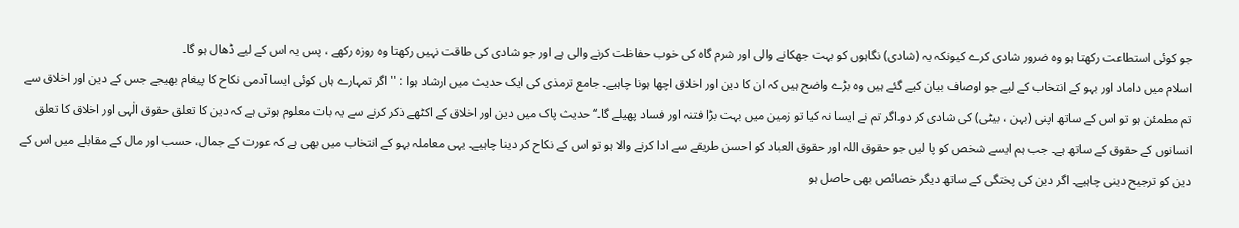جو کوئی استطاعت رکھتا ہو وہ ضرور شادی کرے کیونکہ یہ (شادی) نگاہوں کو بہت جھکانے والی اور شرم گاہ کی خوب حفاظت کرنے والی ہے اور جو شادی کی طاقت نہیں رکھتا وہ روزہ رکھے ، پس یہ اس کے لیے ڈھال ہو گا۔
اسلام میں داماد اور بہو کے انتخاب کے لیے جو اوصاف بیان کیے گئے ہیں وہ بڑے واضح ہیں کہ ان کا دین اور اخلاق اچھا ہونا چاہیے۔ جامع ترمذی کی ایک حدیث میں ارشاد ہوا : ''اگر تمہارے ہاں کوئی ایسا آدمی نکاح کا پیغام بھیجے جس کے دین اور اخلاق سے تم مطمئن ہو تو اس کے ساتھ اپنی (بہن ، بیٹی) کی شادی کر دو۔اگر تم نے ایسا نہ کیا تو زمین میں بہت بڑا فتنہ اور فساد پھیلے گا۔‘‘ حدیث پاک میں دین اور اخلاق کے اکٹھے ذکر کرنے سے یہ بات معلوم ہوتی ہے کہ دین کا تعلق حقوق الٰہی اور اخلاق کا تعلق انسانوں کے حقوق کے ساتھ ہے۔ جب ہم ایسے شخص کو پا لیں جو حقوق اللہ اور حقوق العباد کو احسن طریقے سے ادا کرنے والا ہو تو اس کے نکاح کر دینا چاہیے۔ یہی معاملہ بہو کے انتخاب میں بھی ہے کہ عورت کے جمال، حسب اور مال کے مقابلے میں اس کے دین کو ترجیح دینی چاہیے۔ اگر دین کی پختگی کے ساتھ دیگر خصائص بھی حاصل ہو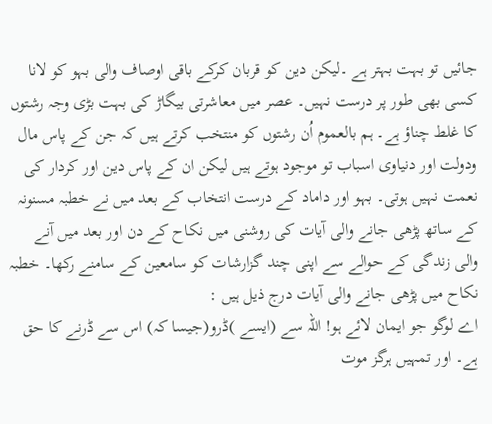جائیں تو بہت بہتر ہے ۔لیکن دین کو قربان کرکے باقی اوصاف والی بہو کو لانا کسی بھی طور پر درست نہیں۔ عصر میں معاشرتی بیگاڑ کی بہت بڑی وجہ رشتوں کا غلط چناؤ ہے۔ ہم بالعموم اُن رشتوں کو منتخب کرتے ہیں کہ جن کے پاس مال ودولت اور دنیاوی اسباب تو موجود ہوتے ہیں لیکن ان کے پاس دین اور کردار کی نعمت نہیں ہوتی۔ بہو اور داماد کے درست انتخاب کے بعد میں نے خطبہ مسنونہ کے ساتھ پڑھی جانے والی آیات کی روشنی میں نکاح کے دن اور بعد میں آنے والی زندگی کے حوالے سے اپنی چند گزارشات کو سامعین کے سامنے رکھا۔ خطبہ نکاح میں پڑھی جانے والی آیات درج ذیل ہیں :
اے لوگو جو ایمان لائے ہو! اللہ سے (ایسے )ڈرو(جیسا کہ) اس سے ڈرنے کا حق ہے۔ اور تمہیں ہرگز موت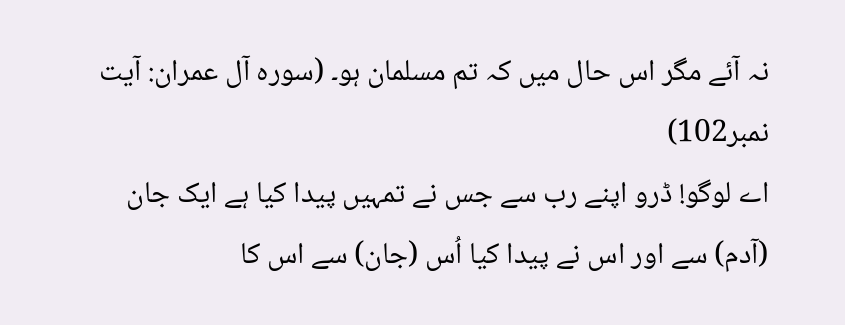نہ آئے مگر اس حال میں کہ تم مسلمان ہو۔ (سورہ آل عمران: آیت نمبر102)
اے لوگو! ڈرو اپنے رب سے جس نے تمہیں پیدا کیا ہے ایک جان (آدم) سے اور اس نے پیدا کیا اُس (جان) سے اس کا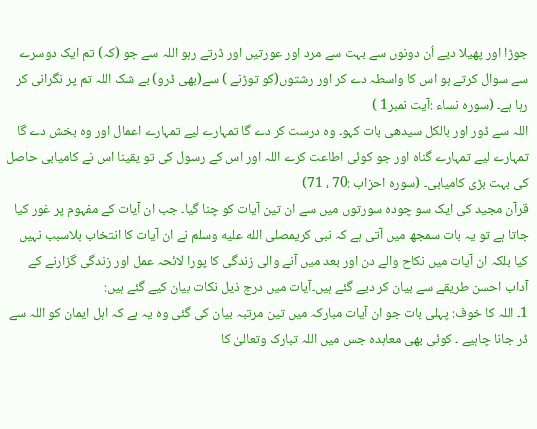جوڑا اور پھیلا دیے اُن دونوں سے بہت سے مرد اور عورتیں اور ڈرتے رہو اللہ سے جو (کہ) تم ایک دوسرے سے سوال کرتے ہو اس کا واسطہ دے کر اور رشتوں(کو توڑنے ) سے(بھی ڈرو) بے شک اللہ تم پر نگرانی کر رہا ہے۔ (سورہ نساء :آیت نمبر1 )
اللہ سے ڈور اور بالکل سیدھی بات کہو۔ وہ درست کر دے گا تمہارے لیے تمہارے اعمال اور وہ بخش دے گا تمہارے لیے تمہارے گناہ اور جو کوئی اطاعت کرے اللہ اور اس کے رسول کی تو یقینا اس نے کامیابی حاصل کی بہت بڑی کامیابی۔ (سورہ احزاب :70 ، 71)
قرآن مجید کی ایک سو چودہ سورتوں میں سے ان تین آیات کو چنا گیا۔ جب ان آیات کے مفہوم پر غور کیا جاتا ہے تو یہ بات سمجھ میں آتی ہے کہ نبی کریمصلى الله عليه وسلم نے ان آیات کا انتخاب بلاسبب نہیں کیا بلکہ ان آیات میں نکاح والے دن اور بعد میں آنے والی زندگی کا پورا لائحہ عمل اور زندگی گزارنے کے آداب احسن طریقے سے بیان کر دیے گئے ہیں۔آیات میں درج ذیل نکات بیان کیے گئے ہیں:
1۔ اللہ کا خوف: پہلی بات جو ان آیات مبارکہ میں تین مرتبہ بیان کی گئی وہ یہ ہے کہ اہل ایمان کو اللہ سے ڈر جانا چاہیے ۔ کوئی بھی معاہدہ جس میں اللہ تبارک وتعالیٰ کا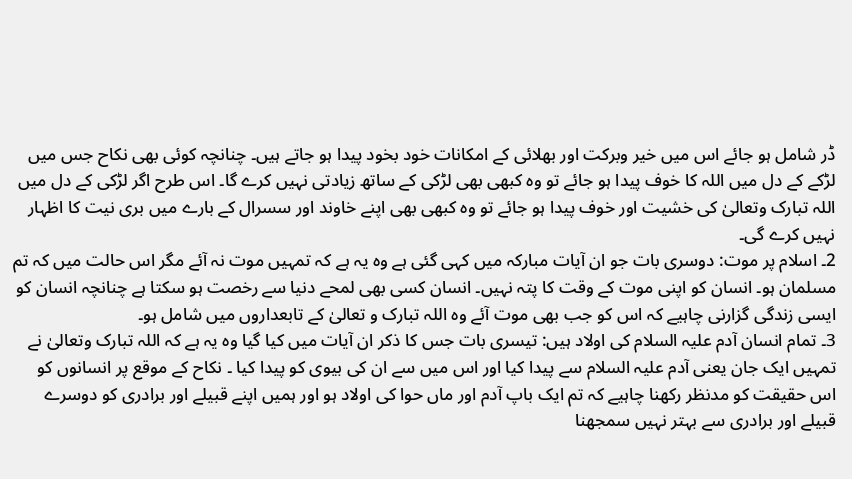ڈر شامل ہو جائے اس میں خیر وبرکت اور بھلائی کے امکانات خود بخود پیدا ہو جاتے ہیں۔ چنانچہ کوئی بھی نکاح جس میں لڑکے کے دل میں اللہ کا خوف پیدا ہو جائے تو وہ کبھی بھی لڑکی کے ساتھ زیادتی نہیں کرے گا۔ اس طرح اگر لڑکی کے دل میں اللہ تبارک وتعالیٰ کی خشیت اور خوف پیدا ہو جائے تو وہ کبھی بھی اپنے خاوند اور سسرال کے بارے میں بری نیت کا اظہار نہیں کرے گی۔
2۔ اسلام پر موت: دوسری بات جو ان آیات مبارکہ میں کہی گئی ہے وہ یہ ہے کہ تمہیں موت نہ آئے مگر اس حالت میں کہ تم مسلمان ہو۔ انسان کو اپنی موت کے وقت کا پتہ نہیں۔ انسان کسی بھی لمحے دنیا سے رخصت ہو سکتا ہے چنانچہ انسان کو ایسی زندگی گزارنی چاہیے کہ اس کو جب بھی موت آئے وہ اللہ تبارک و تعالیٰ کے تابعداروں میں شامل ہو۔
3۔ تمام انسان آدم علیہ السلام کی اولاد ہیں: تیسری بات جس کا ذکر ان آیات میں کیا گیا وہ یہ ہے کہ اللہ تبارک وتعالیٰ نے تمہیں ایک جان یعنی آدم علیہ السلام سے پیدا کیا اور اس میں سے ان کی بیوی کو پیدا کیا ۔ نکاح کے موقع پر انسانوں کو اس حقیقت کو مدنظر رکھنا چاہیے کہ تم ایک باپ آدم اور ماں حوا کی اولاد ہو اور ہمیں اپنے قبیلے اور برادری کو دوسرے قبیلے اور برادری سے بہتر نہیں سمجھنا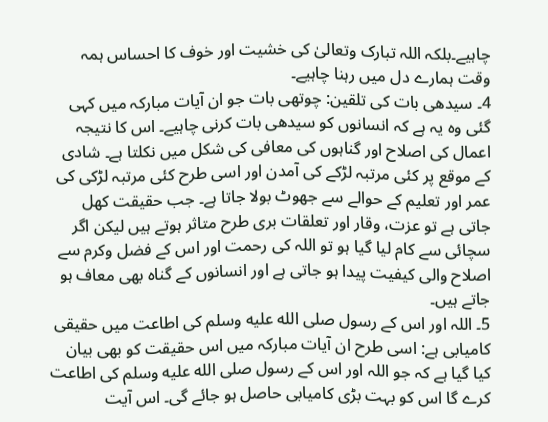چاہیے۔بلکہ اللہ تبارک وتعالیٰ کی خشیت اور خوف کا احساس ہمہ وقت ہمارے دل میں رہنا چاہیے۔
4۔ سیدھی بات کی تلقین: چوتھی بات جو ان آیات مبارکہ میں کہی گئی وہ یہ ہے کہ انسانوں کو سیدھی بات کرنی چاہیے۔ اس کا نتیجہ اعمال کی اصلاح اور گناہوں کی معافی کی شکل میں نکلتا ہے۔ شادی کے موقع پر کئی مرتبہ لڑکے کی آمدن اور اسی طرح کئی مرتبہ لڑکی کی عمر اور تعلیم کے حوالے سے جھوٹ بولا جاتا ہے۔ جب حقیقت کھل جاتی ہے تو عزت، وقار اور تعلقات بری طرح متاثر ہوتے ہیں لیکن اگر سچائی سے کام لیا گیا ہو تو اللہ کی رحمت اور اس کے فضل وکرم سے اصلاح والی کیفیت پیدا ہو جاتی ہے اور انسانوں کے گناہ بھی معاف ہو جاتے ہیں۔
5۔ اللہ اور اس کے رسول صلى الله عليه وسلم کی اطاعت میں حقیقی کامیابی ہے: اسی طرح ان آیات مبارکہ میں اس حقیقت کو بھی بیان کیا گیا ہے کہ جو اللہ اور اس کے رسول صلى الله عليه وسلم کی اطاعت کرے گا اس کو بہت بڑی کامیابی حاصل ہو جائے گی۔ اس آیت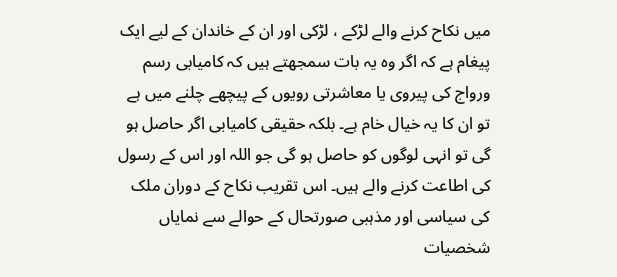میں نکاح کرنے والے لڑکے ، لڑکی اور ان کے خاندان کے لیے ایک پیغام ہے کہ اگر وہ یہ بات سمجھتے ہیں کہ کامیابی رسم ورواج کی پیروی یا معاشرتی رویوں کے پیچھے چلنے میں ہے تو ان کا یہ خیال خام ہے۔ بلکہ حقیقی کامیابی اگر حاصل ہو گی تو انہی لوگوں کو حاصل ہو گی جو اللہ اور اس کے رسول کی اطاعت کرنے والے ہیں۔ اس تقریب نکاح کے دوران ملک کی سیاسی اور مذہبی صورتحال کے حوالے سے نمایاں شخصیات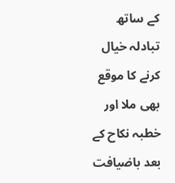کے ساتھ تبادلہ خیال کرنے کا موقع بھی ملا اور خطبہ نکاح کے بعد باضیافت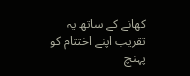کھانے کے ساتھ یہ تقریب اپنے اختتام کو پہنچ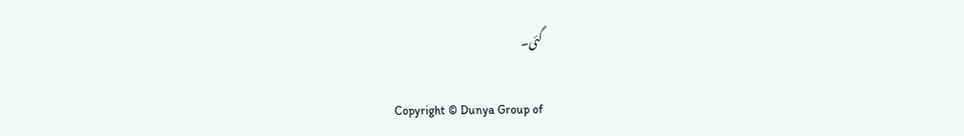گئی۔

Copyright © Dunya Group of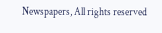Newspapers, All rights reserved